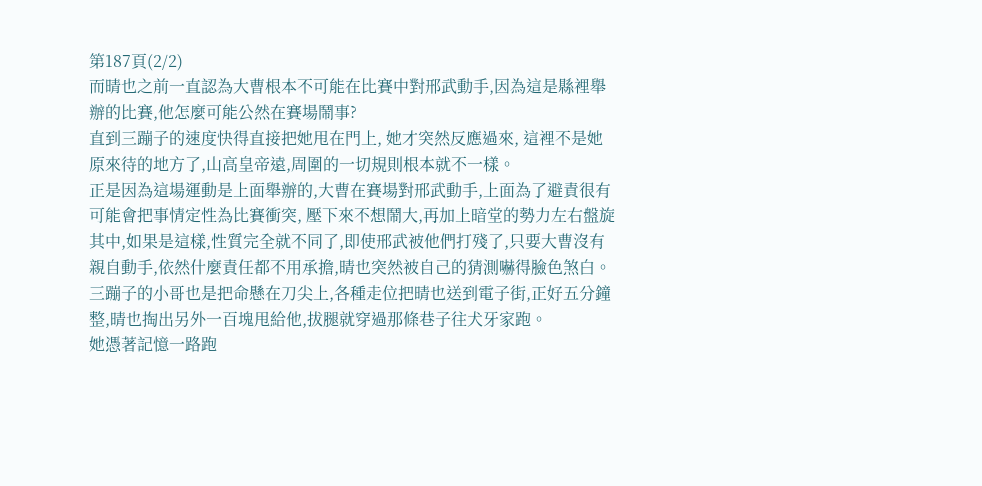第187頁(2/2)
而晴也之前一直認為大曹根本不可能在比賽中對邢武動手,因為這是縣裡舉辦的比賽,他怎麼可能公然在賽場鬧事?
直到三蹦子的速度快得直接把她甩在門上, 她才突然反應過來, 這裡不是她原來待的地方了,山高皇帝遠,周圍的一切規則根本就不一樣。
正是因為這場運動是上面舉辦的,大曹在賽場對邢武動手,上面為了避責很有可能會把事情定性為比賽衝突, 壓下來不想鬧大,再加上暗堂的勢力左右盤旋其中,如果是這樣,性質完全就不同了,即使邢武被他們打殘了,只要大曹沒有親自動手,依然什麼責任都不用承擔,晴也突然被自己的猜測嚇得臉色煞白。
三蹦子的小哥也是把命懸在刀尖上,各種走位把晴也送到電子街,正好五分鐘整,晴也掏出另外一百塊甩給他,拔腿就穿過那條巷子往犬牙家跑。
她憑著記憶一路跑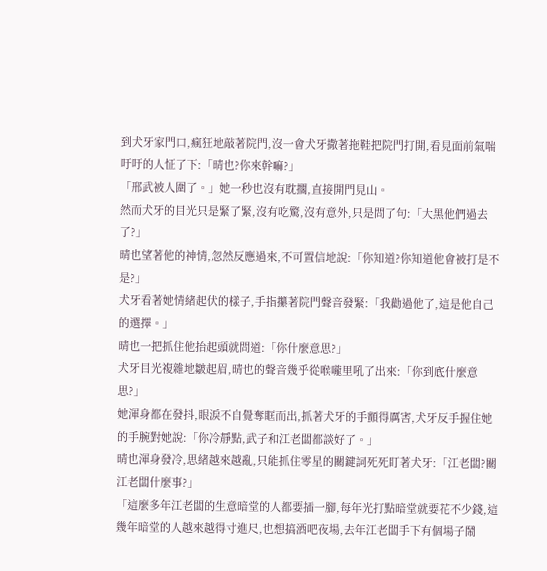到犬牙家門口,瘋狂地敲著院門,沒一會犬牙撒著拖鞋把院門打開,看見面前氣喘吁吁的人怔了下:「晴也?你來幹嘛?」
「邢武被人圍了。」她一秒也沒有耽擱,直接開門見山。
然而犬牙的目光只是緊了緊,沒有吃驚,沒有意外,只是問了句:「大黑他們過去了?」
晴也望著他的神情,忽然反應過來,不可置信地說:「你知道?你知道他會被打是不是?」
犬牙看著她情緒起伏的樣子,手指攥著院門聲音發緊:「我勸過他了,這是他自己的選擇。」
晴也一把抓住他抬起頭就問道:「你什麼意思?」
犬牙目光複雜地皺起眉,晴也的聲音幾乎從喉嚨里吼了出來:「你到底什麼意思?」
她渾身都在發抖,眼淚不自覺奪眶而出,抓著犬牙的手顫得厲害,犬牙反手握住她的手腕對她說:「你冷靜點,武子和江老闆都談好了。」
晴也渾身發冷,思緒越來越亂,只能抓住零星的關鍵詞死死盯著犬牙:「江老闆?關江老闆什麼事?」
「這麼多年江老闆的生意暗堂的人都要插一腳,每年光打點暗堂就要花不少錢,這幾年暗堂的人越來越得寸進尺,也想搞酒吧夜場,去年江老闆手下有個場子鬧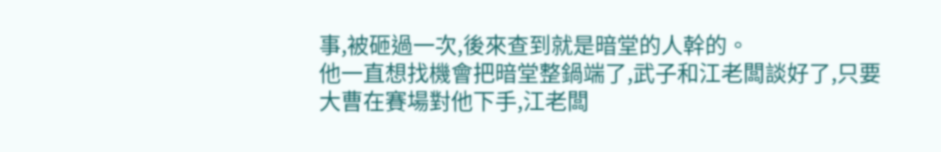事,被砸過一次,後來查到就是暗堂的人幹的。
他一直想找機會把暗堂整鍋端了,武子和江老闆談好了,只要大曹在賽場對他下手,江老闆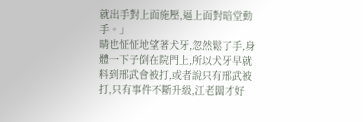就出手對上面施壓,逼上面對暗堂動手。」
晴也怔怔地望著犬牙,忽然鬆了手,身體一下子倒在院門上,所以犬牙早就料到邢武會被打,或者說只有邢武被打,只有事件不斷升級,江老闆才好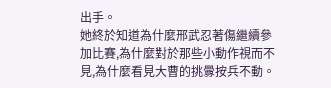出手。
她終於知道為什麼邢武忍著傷繼續參加比賽,為什麼對於那些小動作視而不見,為什麼看見大曹的挑釁按兵不動。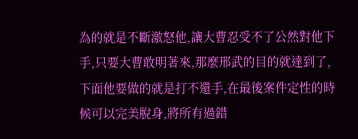為的就是不斷激怒他,讓大曹忍受不了公然對他下手,只要大曹敢明著來,那麼邢武的目的就達到了,下面他要做的就是打不還手,在最後案件定性的時候可以完美脫身,將所有過錯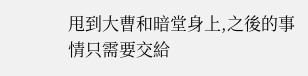甩到大曹和暗堂身上,之後的事情只需要交給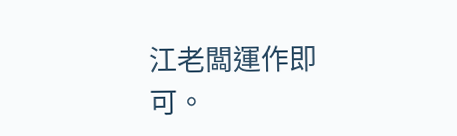江老闆運作即可。